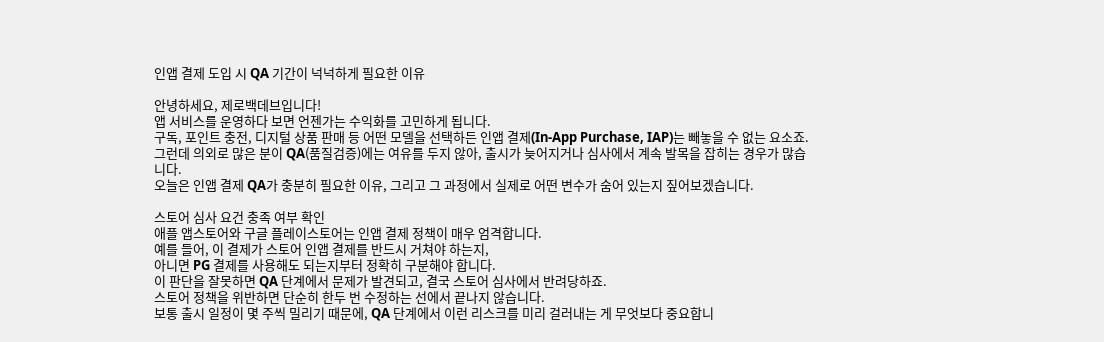인앱 결제 도입 시 QA 기간이 넉넉하게 필요한 이유

안녕하세요, 제로백데브입니다!
앱 서비스를 운영하다 보면 언젠가는 수익화를 고민하게 됩니다.
구독, 포인트 충전, 디지털 상품 판매 등 어떤 모델을 선택하든 인앱 결제(In-App Purchase, IAP)는 빼놓을 수 없는 요소죠.
그런데 의외로 많은 분이 QA(품질검증)에는 여유를 두지 않아, 출시가 늦어지거나 심사에서 계속 발목을 잡히는 경우가 많습니다.
오늘은 인앱 결제 QA가 충분히 필요한 이유, 그리고 그 과정에서 실제로 어떤 변수가 숨어 있는지 짚어보겠습니다.

스토어 심사 요건 충족 여부 확인
애플 앱스토어와 구글 플레이스토어는 인앱 결제 정책이 매우 엄격합니다.
예를 들어, 이 결제가 스토어 인앱 결제를 반드시 거쳐야 하는지,
아니면 PG 결제를 사용해도 되는지부터 정확히 구분해야 합니다.
이 판단을 잘못하면 QA 단계에서 문제가 발견되고, 결국 스토어 심사에서 반려당하죠.
스토어 정책을 위반하면 단순히 한두 번 수정하는 선에서 끝나지 않습니다.
보통 출시 일정이 몇 주씩 밀리기 때문에, QA 단계에서 이런 리스크를 미리 걸러내는 게 무엇보다 중요합니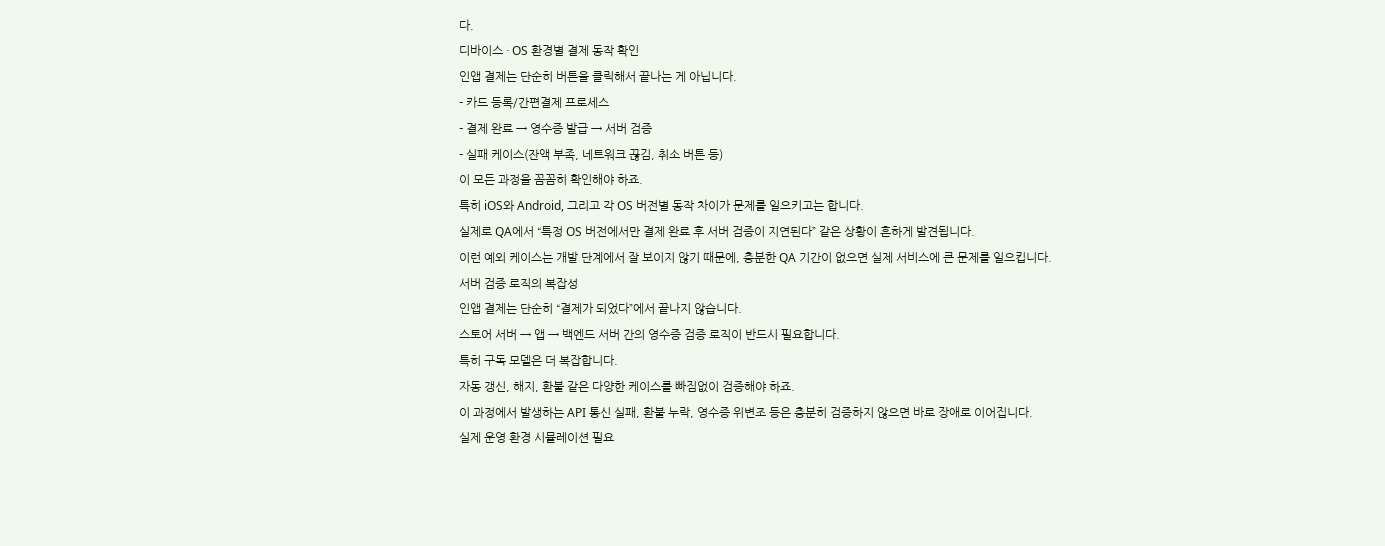다.
디바이스 · OS 환경별 결제 동작 확인
인앱 결제는 단순히 버튼을 클릭해서 끝나는 게 아닙니다.
- 카드 등록/간편결제 프로세스
- 결제 완료 → 영수증 발급 → 서버 검증
- 실패 케이스(잔액 부족, 네트워크 끊김, 취소 버튼 등)
이 모든 과정을 꼼꼼히 확인해야 하죠.
특히 iOS와 Android, 그리고 각 OS 버전별 동작 차이가 문제를 일으키고는 합니다.
실제로 QA에서 “특정 OS 버전에서만 결제 완료 후 서버 검증이 지연된다” 같은 상황이 흔하게 발견됩니다.
이런 예외 케이스는 개발 단계에서 잘 보이지 않기 때문에, 충분한 QA 기간이 없으면 실제 서비스에 큰 문제를 일으킵니다.
서버 검증 로직의 복잡성
인앱 결제는 단순히 “결제가 되었다”에서 끝나지 않습니다.
스토어 서버 → 앱 → 백엔드 서버 간의 영수증 검증 로직이 반드시 필요합니다.
특히 구독 모델은 더 복잡합니다.
자동 갱신, 해지, 환불 같은 다양한 케이스를 빠짐없이 검증해야 하죠.
이 과정에서 발생하는 API 통신 실패, 환불 누락, 영수증 위변조 등은 충분히 검증하지 않으면 바로 장애로 이어집니다.
실제 운영 환경 시뮬레이션 필요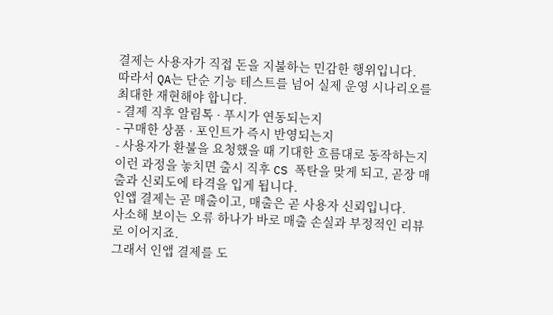결제는 사용자가 직접 돈을 지불하는 민감한 행위입니다.
따라서 QA는 단순 기능 테스트를 넘어 실제 운영 시나리오를 최대한 재현해야 합니다.
- 결제 직후 알림톡 · 푸시가 연동되는지
- 구매한 상품 · 포인트가 즉시 반영되는지
- 사용자가 환불을 요청했을 때 기대한 흐름대로 동작하는지
이런 과정을 놓치면 출시 직후 CS 폭탄을 맞게 되고, 곧장 매출과 신뢰도에 타격을 입게 됩니다.
인앱 결제는 곧 매출이고, 매출은 곧 사용자 신뢰입니다.
사소해 보이는 오류 하나가 바로 매출 손실과 부정적인 리뷰로 이어지죠.
그래서 인앱 결제를 도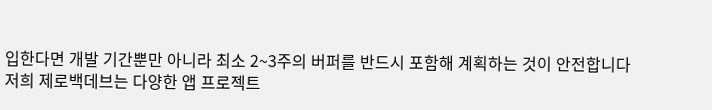입한다면 개발 기간뿐만 아니라 최소 2~3주의 버퍼를 반드시 포함해 계획하는 것이 안전합니다
저희 제로백데브는 다양한 앱 프로젝트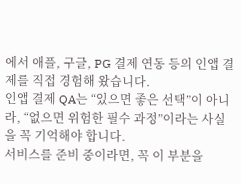에서 애플, 구글, PG 결제 연동 등의 인앱 결제를 직접 경험해 왔습니다.
인앱 결제 QA는 “있으면 좋은 선택”이 아니라, “없으면 위험한 필수 과정”이라는 사실을 꼭 기억해야 합니다.
서비스를 준비 중이라면, 꼭 이 부분을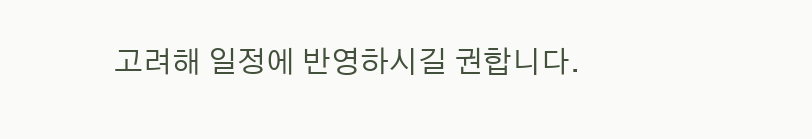고려해 일정에 반영하시길 권합니다.